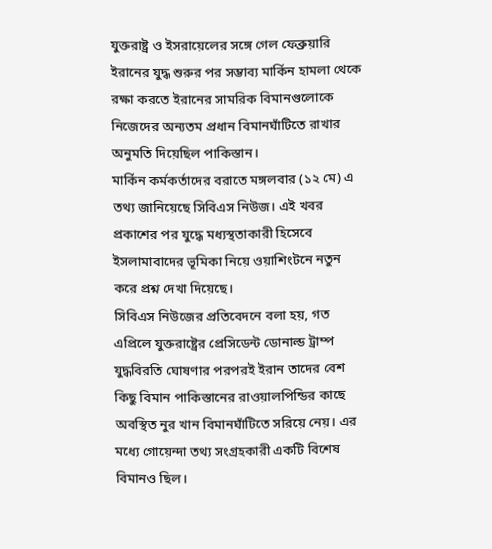যুক্তরাষ্ট্র ও ইসরায়েলের সঙ্গে গেল ফেব্রুয়ারি ইরানের যুদ্ধ শুরুর পর সম্ভাব্য মার্কিন হামলা থেকে রক্ষা করতে ইরানের সামরিক বিমানগুলোকে নিজেদের অন্যতম প্রধান বিমানঘাঁটিতে রাখার অনুমতি দিয়েছিল পাকিস্তান।
মার্কিন কর্মকর্তাদের বরাতে মঙ্গলবার (১২ মে) এ তথ্য জানিয়েছে সিবিএস নিউজ। এই খবর প্রকাশের পর যুদ্ধে মধ্যস্থতাকারী হিসেবে ইসলামাবাদের ভূমিকা নিয়ে ওয়াশিংটনে নতুন করে প্রশ্ন দেখা দিয়েছে।
সিবিএস নিউজের প্রতিবেদনে বলা হয়, গত এপ্রিলে যুক্তরাষ্ট্রের প্রেসিডেন্ট ডোনাল্ড ট্রাম্প যুদ্ধবিরতি ঘোষণার পরপরই ইরান তাদের বেশ কিছু বিমান পাকিস্তানের রাওয়ালপিন্ডির কাছে অবস্থিত নুর খান বিমানঘাঁটিতে সরিয়ে নেয়। এর মধ্যে গোয়েন্দা তথ্য সংগ্রহকারী একটি বিশেষ বিমানও ছিল।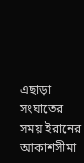এছাড়া সংঘাতের সময় ইরানের আকাশসীমা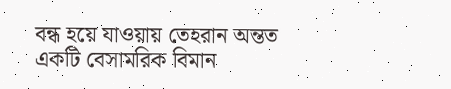বন্ধ হয়ে যাওয়ায় তেহরান অন্তত একটি বেসামরিক বিমান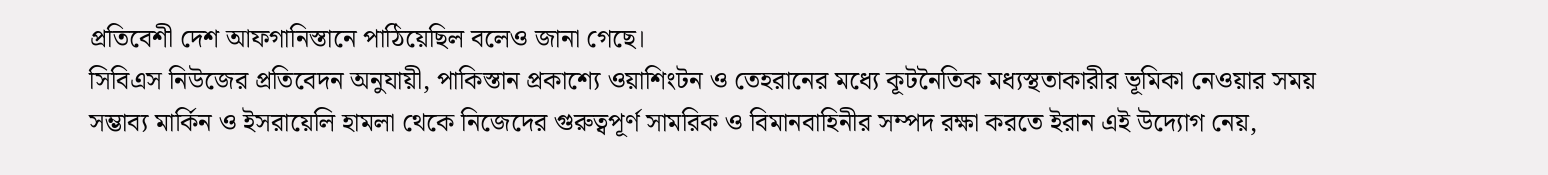প্রতিবেশী দেশ আফগানিস্তানে পাঠিয়েছিল বলেও জানা গেছে।
সিবিএস নিউজের প্রতিবেদন অনুযায়ী, পাকিস্তান প্রকাশ্যে ওয়াশিংটন ও তেহরানের মধ্যে কূটনৈতিক মধ্যস্থতাকারীর ভূমিকা নেওয়ার সময় সম্ভাব্য মার্কিন ও ইসরায়েলি হামলা থেকে নিজেদের গুরুত্বপূর্ণ সামরিক ও বিমানবাহিনীর সম্পদ রক্ষা করতে ইরান এই উদ্যোগ নেয়,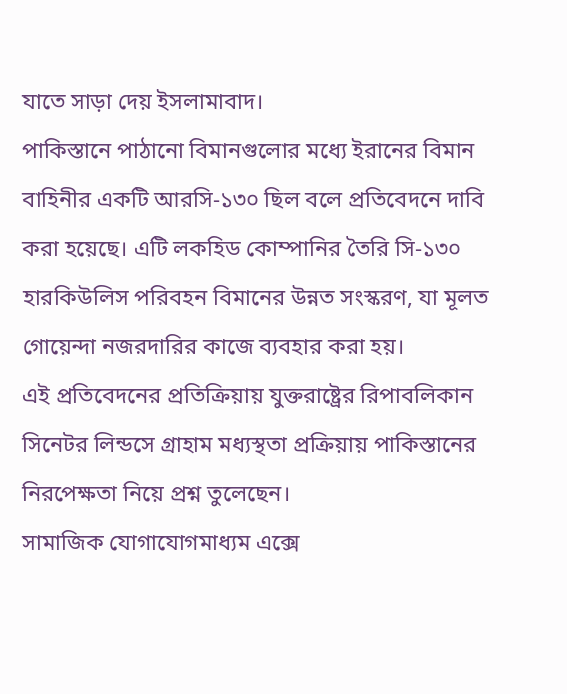যাতে সাড়া দেয় ইসলামাবাদ।
পাকিস্তানে পাঠানো বিমানগুলোর মধ্যে ইরানের বিমান বাহিনীর একটি আরসি-১৩০ ছিল বলে প্রতিবেদনে দাবি করা হয়েছে। এটি লকহিড কোম্পানির তৈরি সি-১৩০ হারকিউলিস পরিবহন বিমানের উন্নত সংস্করণ, যা মূলত গোয়েন্দা নজরদারির কাজে ব্যবহার করা হয়।
এই প্রতিবেদনের প্রতিক্রিয়ায় যুক্তরাষ্ট্রের রিপাবলিকান সিনেটর লিন্ডসে গ্রাহাম মধ্যস্থতা প্রক্রিয়ায় পাকিস্তানের নিরপেক্ষতা নিয়ে প্রশ্ন তুলেছেন।
সামাজিক যোগাযোগমাধ্যম এক্সে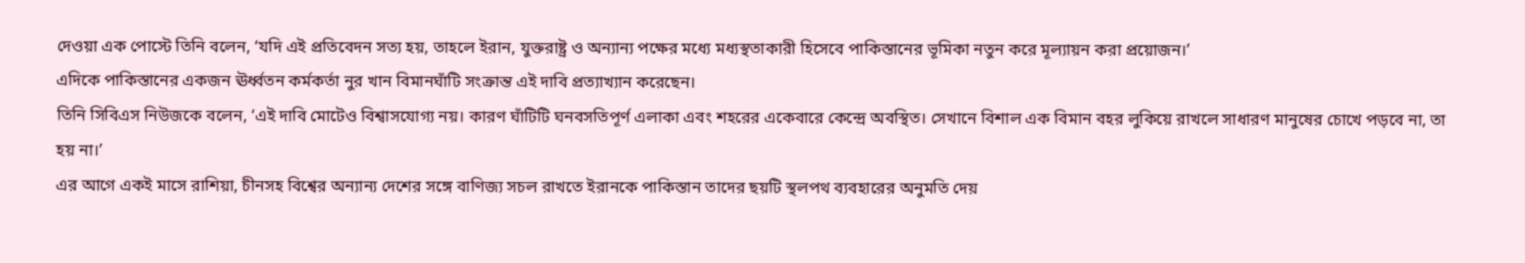দেওয়া এক পোস্টে তিনি বলেন, ‘যদি এই প্রতিবেদন সত্য হয়, তাহলে ইরান, যুক্তরাষ্ট্র ও অন্যান্য পক্ষের মধ্যে মধ্যস্থতাকারী হিসেবে পাকিস্তানের ভূমিকা নতুন করে মূল্যায়ন করা প্রয়োজন।’
এদিকে পাকিস্তানের একজন ঊর্ধ্বতন কর্মকর্তা নুর খান বিমানঘাঁটি সংক্রান্ত এই দাবি প্রত্যাখ্যান করেছেন।
তিনি সিবিএস নিউজকে বলেন, ‘এই দাবি মোটেও বিশ্বাসযোগ্য নয়। কারণ ঘাঁটিটি ঘনবসতিপূর্ণ এলাকা এবং শহরের একেবারে কেন্দ্রে অবস্থিত। সেখানে বিশাল এক বিমান বহর লুকিয়ে রাখলে সাধারণ মানুষের চোখে পড়বে না, তা হয় না।’
এর আগে একই মাসে রাশিয়া, চীনসহ বিশ্বের অন্যান্য দেশের সঙ্গে বাণিজ্য সচল রাখতে ইরানকে পাকিস্তান তাদের ছয়টি স্থলপথ ব্যবহারের অনুমতি দেয়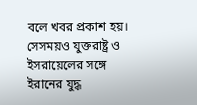বলে খবর প্রকাশ হয়। সেসময়ও যুক্তরাষ্ট্র ও ইসরায়েলের সঙ্গে ইরানের যুদ্ধ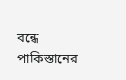বন্ধে পাকিস্তানের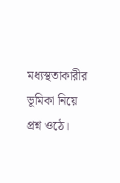মধ্যস্থতাকারীর ভূমিকা নিয়ে প্রশ্ন ওঠে।